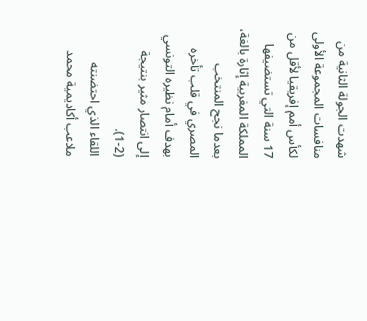شهدت الجولة الثانية من منافسات المجموعة الأولى لكأس أمم إفريقيا لأقل من 17 سنة التي تستضيفها المملكة المغربية إثارة بالغة، بعدما نجح المنتخب المصري في قلب تأخره بهدف أمام نظيره التونسي إلى انتصار مثير بنتيجة (2-1).
اللقاء الذي احتضنته ملاعب أكاديمية محمد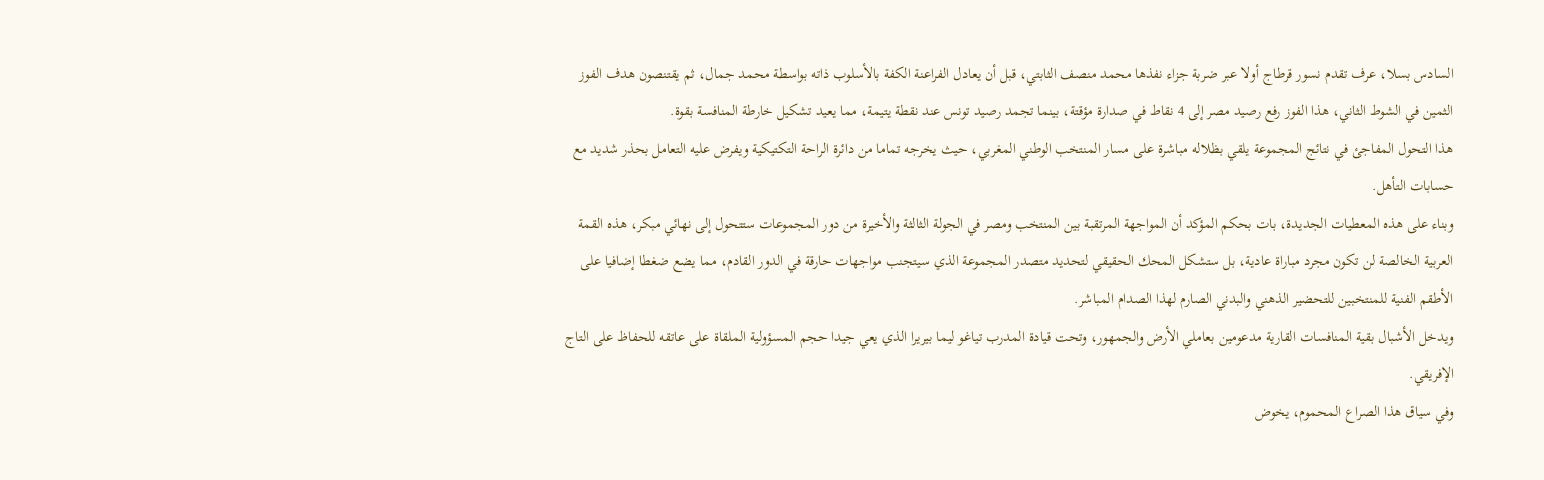السادس بسلا، عرف تقدم نسور قرطاج أولا عبر ضربة جزاء نفذها محمد منصف الثابتي، قبل أن يعادل الفراعنة الكفة بالأسلوب ذاته بواسطة محمد جمال، ثم يقتنصون هدف الفوز الثمين في الشوط الثاني، هذا الفوز رفع رصيد مصر إلى 4 نقاط في صدارة مؤقتة، بينما تجمد رصيد تونس عند نقطة يتيمة، مما يعيد تشكيل خارطة المنافسة بقوة.
هذا التحول المفاجئ في نتائج المجموعة يلقي بظلاله مباشرة على مسار المنتخب الوطني المغربي، حيث يخرجه تماما من دائرة الراحة التكتيكية ويفرض عليه التعامل بحذر شديد مع حسابات التأهل.
وبناء على هذه المعطيات الجديدة، بات بحكم المؤكد أن المواجهة المرتقبة بين المنتخب ومصر في الجولة الثالثة والأخيرة من دور المجموعات ستتحول إلى نهائي مبكر، هذه القمة العربية الخالصة لن تكون مجرد مباراة عادية، بل ستشكل المحك الحقيقي لتحديد متصدر المجموعة الذي سيتجنب مواجهات حارقة في الدور القادم، مما يضع ضغطا إضافيا على الأطقم الفنية للمنتخبين للتحضير الذهني والبدني الصارم لهذا الصدام المباشر.
ويدخل الأشبال بقية المنافسات القارية مدعومين بعاملي الأرض والجمهور، وتحت قيادة المدرب تياغو ليما بيريرا الذي يعي جيدا حجم المسؤولية الملقاة على عاتقه للحفاظ على التاج الإفريقي.
وفي سياق هذا الصراع المحموم، يخوض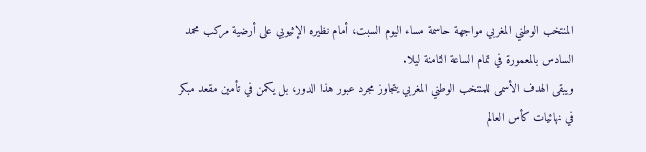المنتخب الوطني المغربي مواجهة حاسمة مساء اليوم السبت، أمام نظيره الإثيوبي على أرضية مركب محمد السادس بالمعمورة في تمام الساعة الثامنة ليلا.
ويبقى الهدف الأسمى للمنتخب الوطني المغربي يتجاوز مجرد عبور هذا الدور، بل يكمن في تأمين مقعد مبكر في نهائيات كأس العالم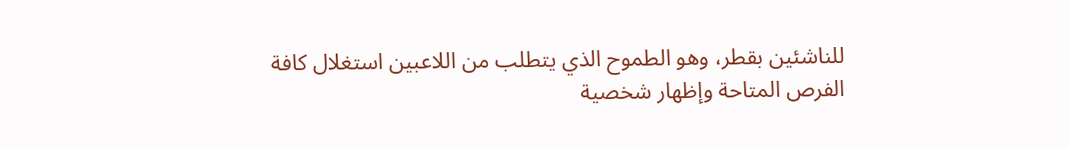للناشئين بقطر، وهو الطموح الذي يتطلب من اللاعبين استغلال كافة الفرص المتاحة وإظهار شخصية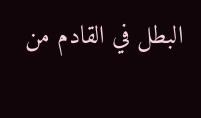البطل في القادم من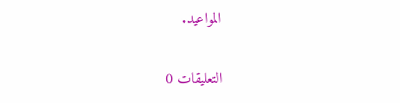المواعيد.

التعليقات 0